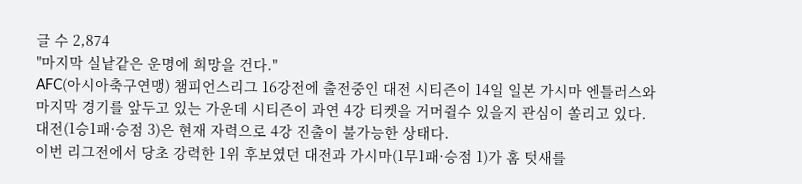글 수 2,874
"마지막 실낱같은 운명에 희망을 건다."
AFC(아시아축구연맹) 챔피언스리그 16강전에 출전중인 대전 시티즌이 14일 일본 가시마 엔틀러스와 마지막 경기를 앞두고 있는 가운데 시티즌이 과연 4강 티켓을 거머쥘수 있을지 관심이 쏠리고 있다.
대전(1승1패·승점 3)은 현재 자력으로 4강 진출이 불가능한 상태다.
이번 리그전에서 당초 강력한 1위 후보였던 대전과 가시마(1무1패·승점 1)가 홈 텃새를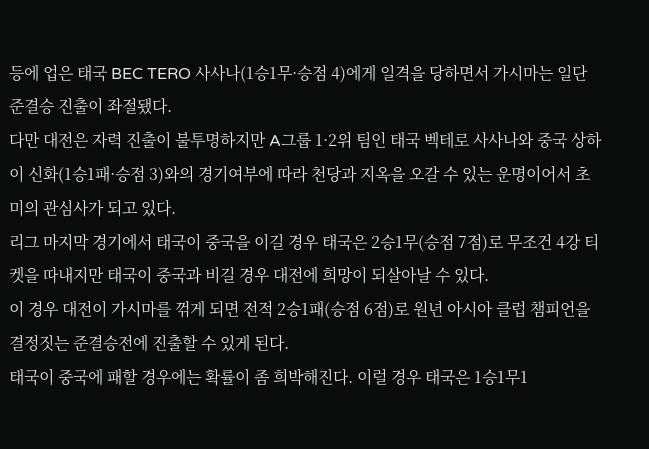등에 업은 태국 BEC TERO 사사나(1승1무·승점 4)에게 일격을 당하면서 가시마는 일단 준결승 진출이 좌절됐다.
다만 대전은 자력 진출이 불투명하지만 A그룹 1·2위 팀인 태국 벡테로 사사나와 중국 상하이 신화(1승1패·승점 3)와의 경기여부에 따라 천당과 지옥을 오갈 수 있는 운명이어서 초미의 관심사가 되고 있다.
리그 마지막 경기에서 태국이 중국을 이길 경우 태국은 2승1무(승점 7점)로 무조건 4강 티켓을 따내지만 태국이 중국과 비길 경우 대전에 희망이 되살아날 수 있다.
이 경우 대전이 가시마를 꺾게 되면 전적 2승1패(승점 6점)로 원년 아시아 클럽 챔피언을 결정짓는 준결승전에 진출할 수 있게 된다.
태국이 중국에 패할 경우에는 확률이 좀 희박해진다. 이럴 경우 태국은 1승1무1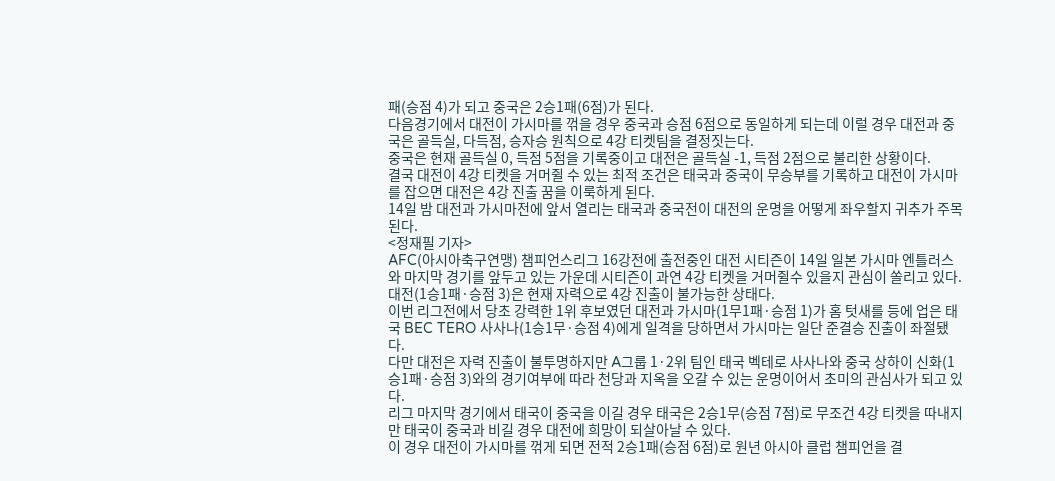패(승점 4)가 되고 중국은 2승1패(6점)가 된다.
다음경기에서 대전이 가시마를 꺾을 경우 중국과 승점 6점으로 동일하게 되는데 이럴 경우 대전과 중국은 골득실, 다득점, 승자승 원칙으로 4강 티켓팀을 결정짓는다.
중국은 현재 골득실 0, 득점 5점을 기록중이고 대전은 골득실 -1, 득점 2점으로 불리한 상황이다.
결국 대전이 4강 티켓을 거머쥘 수 있는 최적 조건은 태국과 중국이 무승부를 기록하고 대전이 가시마를 잡으면 대전은 4강 진출 꿈을 이룩하게 된다.
14일 밤 대전과 가시마전에 앞서 열리는 태국과 중국전이 대전의 운명을 어떻게 좌우할지 귀추가 주목된다.
<정재필 기자>
AFC(아시아축구연맹) 챔피언스리그 16강전에 출전중인 대전 시티즌이 14일 일본 가시마 엔틀러스와 마지막 경기를 앞두고 있는 가운데 시티즌이 과연 4강 티켓을 거머쥘수 있을지 관심이 쏠리고 있다.
대전(1승1패·승점 3)은 현재 자력으로 4강 진출이 불가능한 상태다.
이번 리그전에서 당초 강력한 1위 후보였던 대전과 가시마(1무1패·승점 1)가 홈 텃새를 등에 업은 태국 BEC TERO 사사나(1승1무·승점 4)에게 일격을 당하면서 가시마는 일단 준결승 진출이 좌절됐다.
다만 대전은 자력 진출이 불투명하지만 A그룹 1·2위 팀인 태국 벡테로 사사나와 중국 상하이 신화(1승1패·승점 3)와의 경기여부에 따라 천당과 지옥을 오갈 수 있는 운명이어서 초미의 관심사가 되고 있다.
리그 마지막 경기에서 태국이 중국을 이길 경우 태국은 2승1무(승점 7점)로 무조건 4강 티켓을 따내지만 태국이 중국과 비길 경우 대전에 희망이 되살아날 수 있다.
이 경우 대전이 가시마를 꺾게 되면 전적 2승1패(승점 6점)로 원년 아시아 클럽 챔피언을 결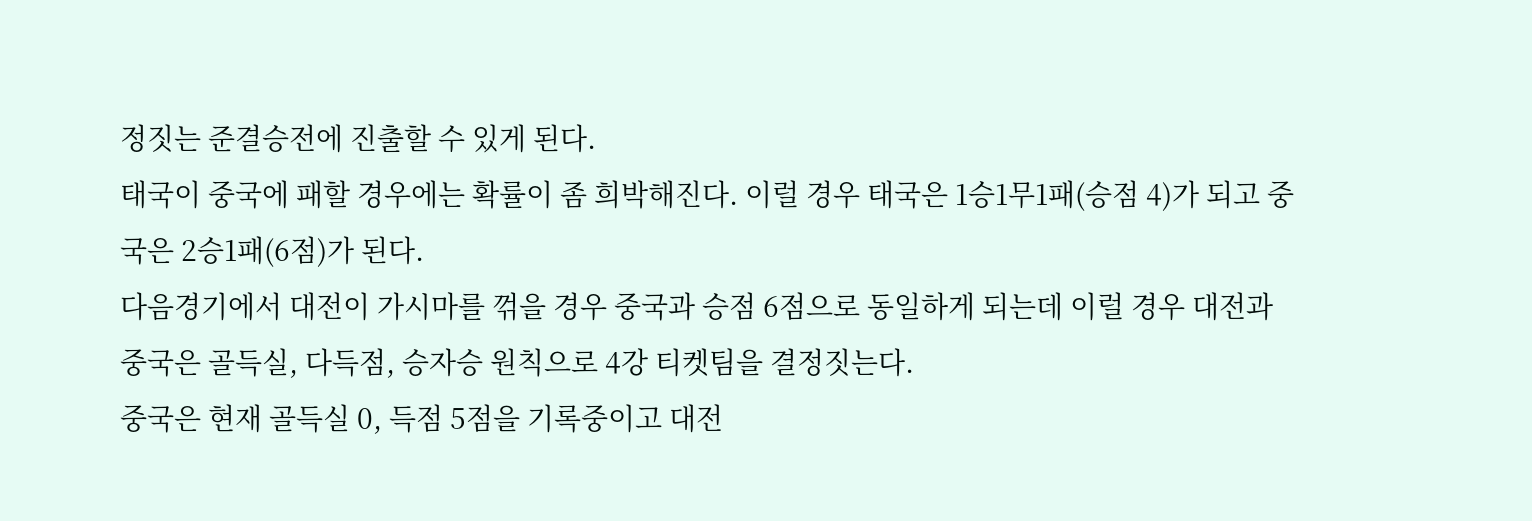정짓는 준결승전에 진출할 수 있게 된다.
태국이 중국에 패할 경우에는 확률이 좀 희박해진다. 이럴 경우 태국은 1승1무1패(승점 4)가 되고 중국은 2승1패(6점)가 된다.
다음경기에서 대전이 가시마를 꺾을 경우 중국과 승점 6점으로 동일하게 되는데 이럴 경우 대전과 중국은 골득실, 다득점, 승자승 원칙으로 4강 티켓팀을 결정짓는다.
중국은 현재 골득실 0, 득점 5점을 기록중이고 대전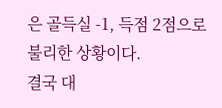은 골득실 -1, 득점 2점으로 불리한 상황이다.
결국 대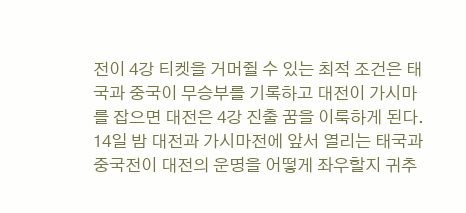전이 4강 티켓을 거머쥘 수 있는 최적 조건은 태국과 중국이 무승부를 기록하고 대전이 가시마를 잡으면 대전은 4강 진출 꿈을 이룩하게 된다.
14일 밤 대전과 가시마전에 앞서 열리는 태국과 중국전이 대전의 운명을 어떻게 좌우할지 귀추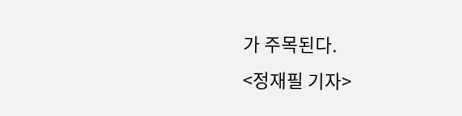가 주목된다.
<정재필 기자>